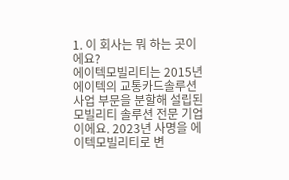1. 이 회사는 뭐 하는 곳이에요?
에이텍모빌리티는 2015년 에이텍의 교통카드솔루션사업 부문을 분할해 설립된 모빌리티 솔루션 전문 기업이에요. 2023년 사명을 에이텍모빌리티로 변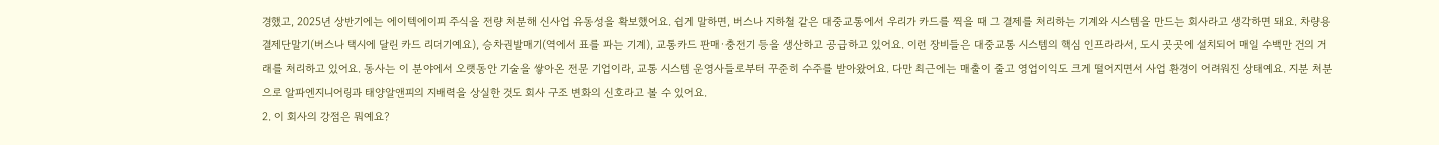경했고, 2025년 상반기에는 에이텍에이피 주식을 전량 처분해 신사업 유동성을 확보했어요. 쉽게 말하면, 버스나 지하철 같은 대중교통에서 우리가 카드를 찍을 때 그 결제를 처리하는 기계와 시스템을 만드는 회사라고 생각하면 돼요. 차량용 결제단말기(버스나 택시에 달린 카드 리더기예요), 승차권발매기(역에서 표를 파는 기계), 교통카드 판매·충전기 등을 생산하고 공급하고 있어요. 이런 장비들은 대중교통 시스템의 핵심 인프라라서, 도시 곳곳에 설치되어 매일 수백만 건의 거래를 처리하고 있어요. 동사는 이 분야에서 오랫동안 기술을 쌓아온 전문 기업이라, 교통 시스템 운영사들로부터 꾸준히 수주를 받아왔어요. 다만 최근에는 매출이 줄고 영업이익도 크게 떨어지면서 사업 환경이 어려워진 상태예요. 지분 처분으로 알파엔지니어링과 태양알앤피의 지배력을 상실한 것도 회사 구조 변화의 신호라고 볼 수 있어요.
2. 이 회사의 강점은 뭐예요?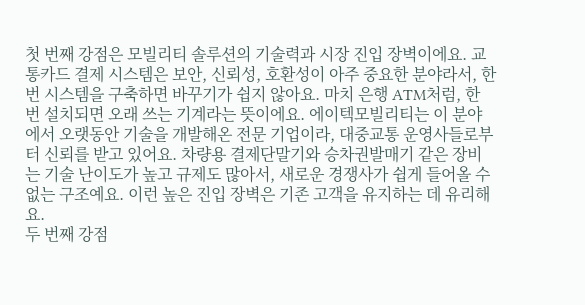첫 번째 강점은 모빌리티 솔루션의 기술력과 시장 진입 장벽이에요. 교통카드 결제 시스템은 보안, 신뢰성, 호환성이 아주 중요한 분야라서, 한 번 시스템을 구축하면 바꾸기가 쉽지 않아요. 마치 은행 ATM처럼, 한 번 설치되면 오래 쓰는 기계라는 뜻이에요. 에이텍모빌리티는 이 분야에서 오랫동안 기술을 개발해온 전문 기업이라, 대중교통 운영사들로부터 신뢰를 받고 있어요. 차량용 결제단말기와 승차권발매기 같은 장비는 기술 난이도가 높고 규제도 많아서, 새로운 경쟁사가 쉽게 들어올 수 없는 구조예요. 이런 높은 진입 장벽은 기존 고객을 유지하는 데 유리해요.
두 번째 강점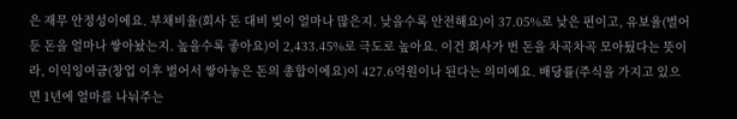은 재무 안정성이에요. 부채비율(회사 돈 대비 빚이 얼마나 많은지. 낮을수록 안전해요)이 37.05%로 낮은 편이고, 유보율(벌어둔 돈을 얼마나 쌓아놨는지. 높을수록 좋아요)이 2,433.45%로 극도로 높아요. 이건 회사가 번 돈을 차곡차곡 모아뒀다는 뜻이라, 이익잉여금(창업 이후 벌어서 쌓아놓은 돈의 총합이에요)이 427.6억원이나 된다는 의미예요. 배당률(주식을 가지고 있으면 1년에 얼마를 나눠주는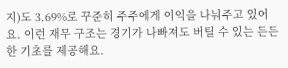지)도 3.69%로 꾸준히 주주에게 이익을 나눠주고 있어요. 이런 재무 구조는 경기가 나빠져도 버틸 수 있는 든든한 기초를 제공해요.